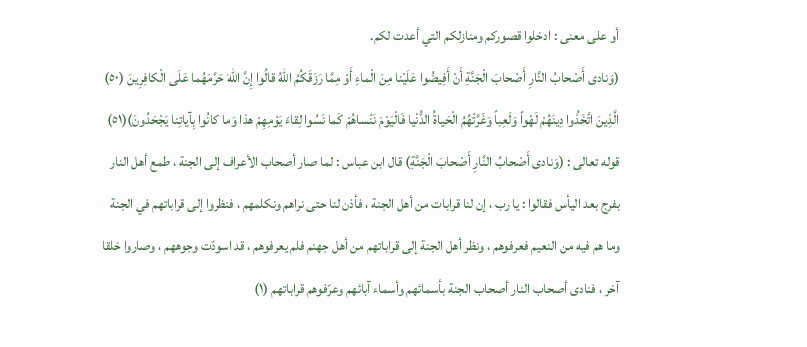أو على معنى : ادخلوا قصوركم ومنازلكم التي أعدت لكم.
(وَنادى أَصْحابُ النَّارِ أَصْحابَ الْجَنَّةِ أَنْ أَفِيضُوا عَلَيْنا مِنَ الْماءِ أَوْ مِمَّا رَزَقَكُمُ اللهُ قالُوا إِنَّ اللهَ حَرَّمَهُما عَلَى الْكافِرِينَ (٥٠) الَّذِينَ اتَّخَذُوا دِينَهُمْ لَهْواً وَلَعِباً وَغَرَّتْهُمُ الْحَياةُ الدُّنْيا فَالْيَوْمَ نَنْساهُمْ كَما نَسُوا لِقاءَ يَوْمِهِمْ هذا وَما كانُوا بِآياتِنا يَجْحَدُونَ)(٥١)
قوله تعالى : (وَنادى أَصْحابُ النَّارِ أَصْحابَ الْجَنَّةِ) قال ابن عباس : لما صار أصحاب الأعراف إلى الجنة ، طمع أهل النار بفرج بعد اليأس فقالوا : يا رب ، إن لنا قرابات من أهل الجنة ، فأذن لنا حتى نراهم ونكلمهم ، فنظروا إلى قراباتهم في الجنة وما هم فيه من النعيم فعرفوهم ، ونظر أهل الجنة إلى قراباتهم من أهل جهنم فلم يعرفوهم ، قد اسودّت وجوههم ، وصاروا خلقا آخر ، فنادى أصحاب النار أصحاب الجنة بأسمائهم وأسماء آبائهم وعرّفوهم قراباتهم (١)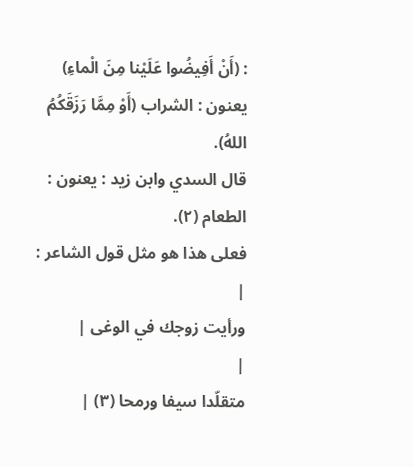: (أَنْ أَفِيضُوا عَلَيْنا مِنَ الْماءِ) يعنون : الشراب (أَوْ مِمَّا رَزَقَكُمُ اللهُ).
قال السدي وابن زيد : يعنون : الطعام (٢).
فعلى هذا هو مثل قول الشاعر :
|
ورأيت زوجك في الوغى |
|
متقلّدا سيفا ورمحا (٣) |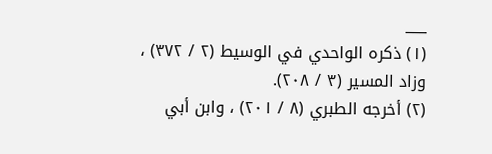___
(١) ذكره الواحدي في الوسيط (٢ / ٣٧٢) ، وزاد المسير (٣ / ٢٠٨).
(٢) أخرجه الطبري (٨ / ٢٠١) ، وابن أبي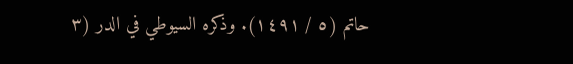حاتم (٥ / ١٤٩١). وذكره السيوطي في الدر (٣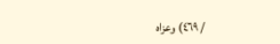/ ٤٦٩) وعزاه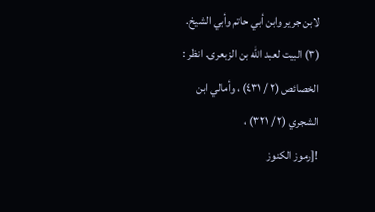لابن جرير وابن أبي حاتم وأبي الشيخ.
(٣) البيت لعبد الله بن الزبعرى. انظر : الخصائص (٢ / ٤٣١) ، وأمالي ابن الشجري (٢ / ٣٢١) ،
![رموز الكنوز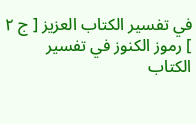في تفسير الكتاب العزيز [ ج ٢ ] رموز الكنوز في تفسير الكتاب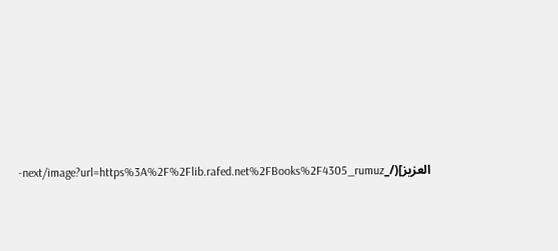العزيز](/_next/image?url=https%3A%2F%2Flib.rafed.net%2FBooks%2F4305_rumuz-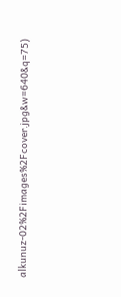alkunuz-02%2Fimages%2Fcover.jpg&w=640&q=75)